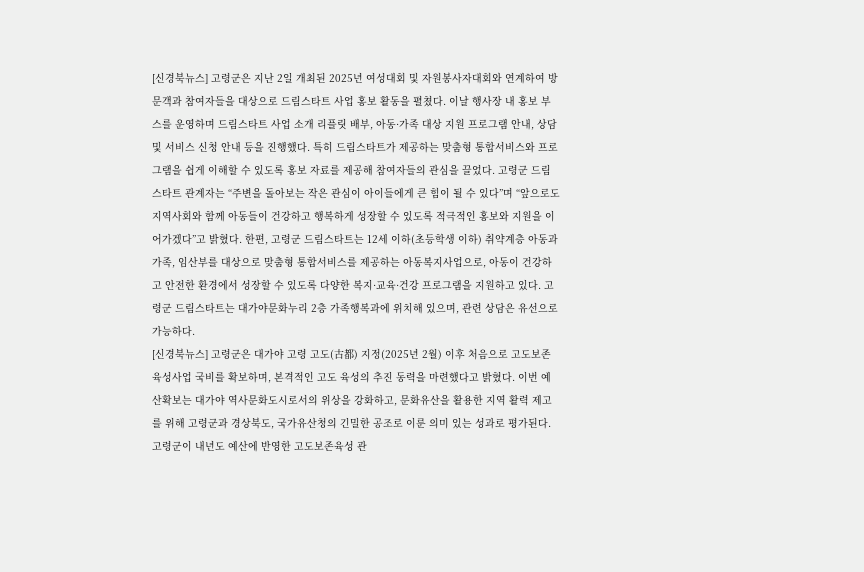[신경북뉴스] 고령군은 지난 2일 개최된 2025년 여성대회 및 자원봉사자대회와 연계하여 방문객과 참여자들을 대상으로 드림스타트 사업 홍보 활동을 펼쳤다. 이날 행사장 내 홍보 부스를 운영하며 드림스타트 사업 소개 리플릿 배부, 아동·가족 대상 지원 프로그램 안내, 상담 및 서비스 신청 안내 등을 진행했다. 특히 드림스타트가 제공하는 맞춤형 통합서비스와 프로그램을 쉽게 이해할 수 있도록 홍보 자료를 제공해 참여자들의 관심을 끌었다. 고령군 드림스타트 관계자는 “주변을 돌아보는 작은 관심이 아이들에게 큰 힘이 될 수 있다”며 “앞으로도 지역사회와 함께 아동들이 건강하고 행복하게 성장할 수 있도록 적극적인 홍보와 지원을 이어가겠다”고 밝혔다. 한편, 고령군 드림스타트는 12세 이하(초등학생 이하) 취약계층 아동과 가족, 임산부를 대상으로 맞춤형 통합서비스를 제공하는 아동복지사업으로, 아동이 건강하고 안전한 환경에서 성장할 수 있도록 다양한 복지·교육·건강 프로그램을 지원하고 있다. 고령군 드림스타트는 대가야문화누리 2층 가족행복과에 위치해 있으며, 관련 상담은 유선으로 가능하다.
[신경북뉴스] 고령군은 대가야 고령 고도(古都) 지정(2025년 2월) 이후 처음으로 고도보존육성사업 국비를 확보하며, 본격적인 고도 육성의 추진 동력을 마련했다고 밝혔다. 이번 예산확보는 대가야 역사문화도시로서의 위상을 강화하고, 문화유산을 활용한 지역 활력 제고를 위해 고령군과 경상북도, 국가유산청의 긴밀한 공조로 이룬 의미 있는 성과로 평가된다. 고령군이 내년도 예산에 반영한 고도보존육성 관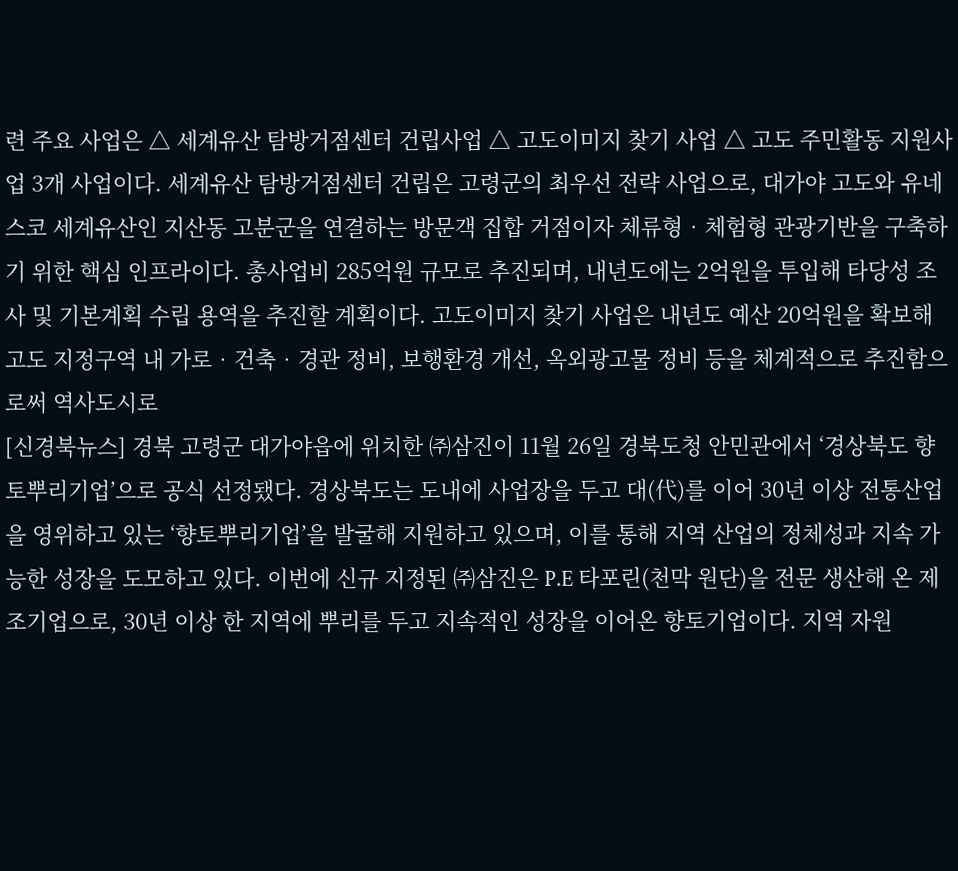련 주요 사업은 △ 세계유산 탐방거점센터 건립사업 △ 고도이미지 찾기 사업 △ 고도 주민활동 지원사업 3개 사업이다. 세계유산 탐방거점센터 건립은 고령군의 최우선 전략 사업으로, 대가야 고도와 유네스코 세계유산인 지산동 고분군을 연결하는 방문객 집합 거점이자 체류형‧체험형 관광기반을 구축하기 위한 핵심 인프라이다. 총사업비 285억원 규모로 추진되며, 내년도에는 2억원을 투입해 타당성 조사 및 기본계획 수립 용역을 추진할 계획이다. 고도이미지 찾기 사업은 내년도 예산 20억원을 확보해 고도 지정구역 내 가로‧건축‧경관 정비, 보행환경 개선, 옥외광고물 정비 등을 체계적으로 추진함으로써 역사도시로
[신경북뉴스] 경북 고령군 대가야읍에 위치한 ㈜삼진이 11월 26일 경북도청 안민관에서 ‘경상북도 향토뿌리기업’으로 공식 선정됐다. 경상북도는 도내에 사업장을 두고 대(代)를 이어 30년 이상 전통산업을 영위하고 있는 ‘향토뿌리기업’을 발굴해 지원하고 있으며, 이를 통해 지역 산업의 정체성과 지속 가능한 성장을 도모하고 있다. 이번에 신규 지정된 ㈜삼진은 P.E 타포린(천막 원단)을 전문 생산해 온 제조기업으로, 30년 이상 한 지역에 뿌리를 두고 지속적인 성장을 이어온 향토기업이다. 지역 자원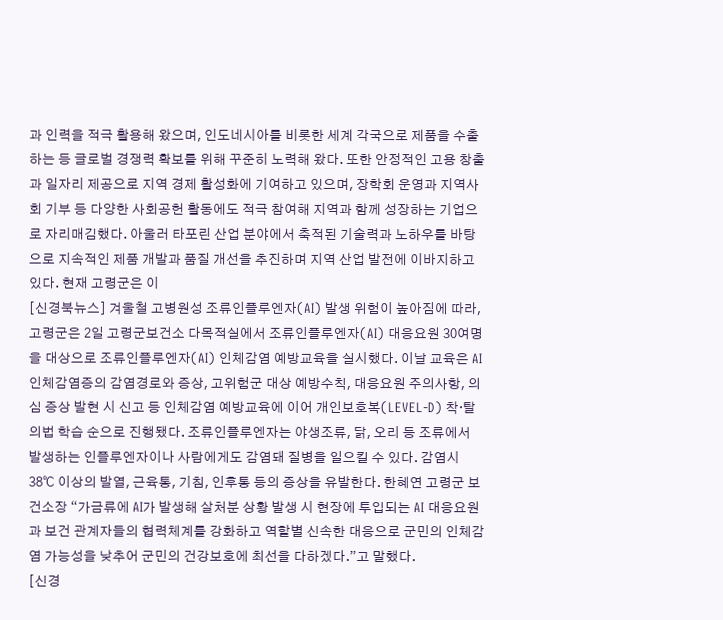과 인력을 적극 활용해 왔으며, 인도네시아를 비롯한 세계 각국으로 제품을 수출하는 등 글로벌 경쟁력 확보를 위해 꾸준히 노력해 왔다. 또한 안정적인 고용 창출과 일자리 제공으로 지역 경제 활성화에 기여하고 있으며, 장학회 운영과 지역사회 기부 등 다양한 사회공헌 활동에도 적극 참여해 지역과 함께 성장하는 기업으로 자리매김했다. 아울러 타포린 산업 분야에서 축적된 기술력과 노하우를 바탕으로 지속적인 제품 개발과 품질 개선을 추진하며 지역 산업 발전에 이바지하고 있다. 현재 고령군은 이
[신경북뉴스] 겨울철 고병원성 조류인플루엔자(AI) 발생 위험이 높아짐에 따라, 고령군은 2일 고령군보건소 다목적실에서 조류인플루엔자(AI) 대응요원 30여명을 대상으로 조류인플루엔자(AI) 인체감염 예방교육을 실시했다. 이날 교육은 AI 인체감염증의 감염경로와 증상, 고위험군 대상 예방수칙, 대응요원 주의사항, 의심 증상 발현 시 신고 등 인체감염 예방교육에 이어 개인보호복(LEVEL-D) 착·탈의법 학습 순으로 진행됐다. 조류인플루엔자는 야생조류, 닭, 오리 등 조류에서 발생하는 인플루엔자이나 사람에게도 감염돼 질병을 일으킬 수 있다. 감염시 38℃ 이상의 발열, 근육통, 기침, 인후통 등의 증상을 유발한다. 한혜연 고령군 보건소장 “가금류에 AI가 발생해 살처분 상황 발생 시 현장에 투입되는 AI 대응요원과 보건 관계자들의 협력체계를 강화하고 역할별 신속한 대응으로 군민의 인체감염 가능성을 낮추어 군민의 건강보호에 최선을 다하겠다.”고 말했다.
[신경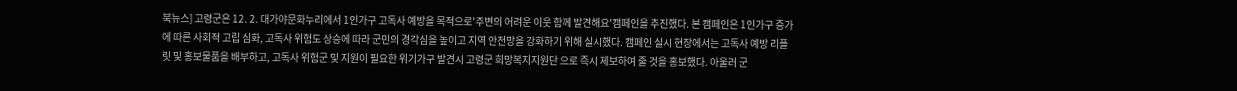북뉴스] 고령군은 12. 2. 대가야문화누리에서 1인가구 고독사 예방을 목적으로'주변의 어려운 이웃 함께 발견해요'캠페인을 추진했다. 본 캠페인은 1인가구 증가에 따른 사회적 고립 심화, 고독사 위험도 상승에 따라 군민의 경각심을 높이고 지역 안전망을 강화하기 위해 실시했다. 캠페인 실시 현장에서는 고독사 예방 리플릿 및 홍보물품을 배부하고, 고독사 위험군 및 지원이 필요한 위기가구 발견시 고령군 희망복지지원단 으로 즉시 제보하여 줄 것을 홍보했다. 아울러 군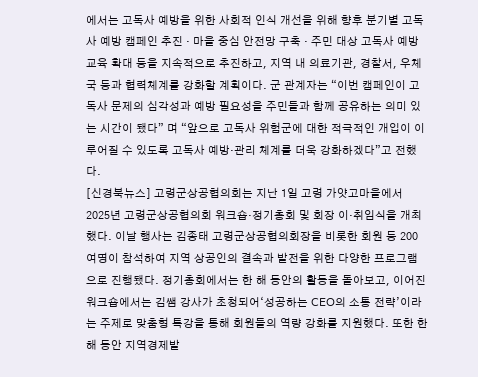에서는 고독사 예방을 위한 사회적 인식 개선을 위해 향후 분기별 고독사 예방 캠페인 추진 · 마을 중심 안전망 구축 · 주민 대상 고독사 예방 교육 확대 등을 지속적으로 추진하고, 지역 내 의료기관, 경찰서, 우체국 등과 협력체계를 강화할 계획이다. 군 관계자는 “이번 캠페인이 고독사 문제의 심각성과 예방 필요성을 주민들과 함께 공유하는 의미 있는 시간이 됐다” 며 “앞으로 고독사 위험군에 대한 적극적인 개입이 이루어질 수 있도록 고독사 예방·관리 체계를 더욱 강화하겠다”고 전했다.
[신경북뉴스] 고령군상공협의회는 지난 1일 고령 가얏고마을에서 2025년 고령군상공협의회 워크숍·정기총회 및 회장 이·취임식을 개최했다. 이날 행사는 김종태 고령군상공협의회장을 비롯한 회원 등 200여명이 참석하여 지역 상공인의 결속과 발전을 위한 다양한 프로그램으로 진행됐다. 정기총회에서는 한 해 동안의 활동을 돌아보고, 이어진 워크숍에서는 김쌤 강사가 초청되어‘성공하는 CEO의 소통 전략’이라는 주제로 맞춤형 특강을 통해 회원들의 역량 강화를 지원했다. 또한 한 해 동안 지역경제발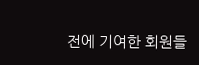전에 기여한 회원들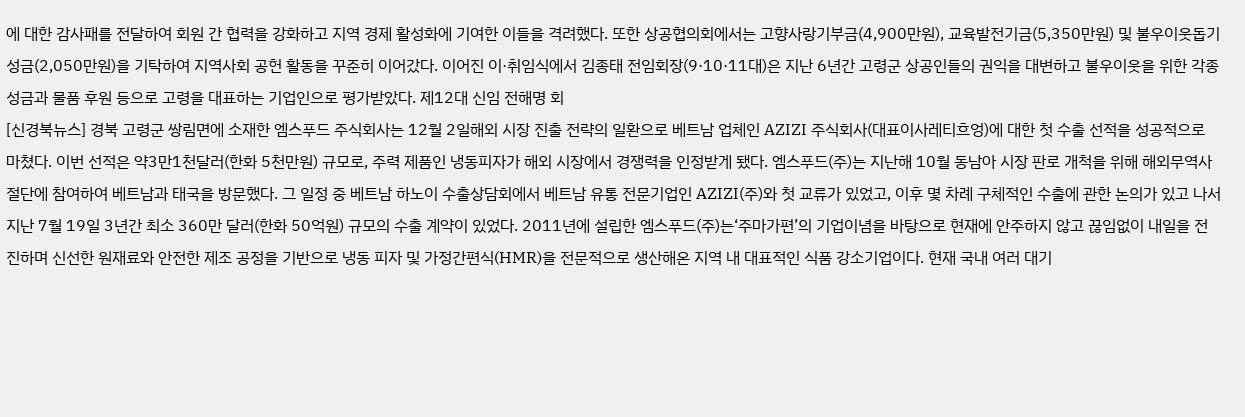에 대한 감사패를 전달하여 회원 간 협력을 강화하고 지역 경제 활성화에 기여한 이들을 격려했다. 또한 상공협의회에서는 고향사랑기부금(4,900만원), 교육발전기금(5,350만원) 및 불우이웃돕기 성금(2,050만원)을 기탁하여 지역사회 공헌 활동을 꾸준히 이어갔다. 이어진 이·취임식에서 김종태 전임회장(9·10·11대)은 지난 6년간 고령군 상공인들의 권익을 대변하고 불우이웃을 위한 각종 성금과 물품 후원 등으로 고령을 대표하는 기업인으로 평가받았다. 제12대 신임 전해명 회
[신경북뉴스] 경북 고령군 쌍림면에 소재한 엠스푸드 주식회사는 12월 2일해외 시장 진출 전략의 일환으로 베트남 업체인 AZIZI 주식회사(대표이사레티흐엉)에 대한 첫 수출 선적을 성공적으로 마쳤다. 이번 선적은 약3만1천달러(한화 5천만원) 규모로, 주력 제품인 냉동피자가 해외 시장에서 경쟁력을 인정받게 됐다. 엠스푸드(주)는 지난해 10월 동남아 시장 판로 개척을 위해 해외무역사절단에 참여하여 베트남과 태국을 방문했다. 그 일정 중 베트남 하노이 수출상담회에서 베트남 유통 전문기업인 AZIZI(주)와 첫 교류가 있었고, 이후 몇 차례 구체적인 수출에 관한 논의가 있고 나서 지난 7월 19일 3년간 최소 360만 달러(한화 50억원) 규모의 수출 계약이 있었다. 2011년에 설립한 엠스푸드(주)는‘주마가편’의 기업이념을 바탕으로 현재에 안주하지 않고 끊임없이 내일을 전진하며 신선한 원재료와 안전한 제조 공정을 기반으로 냉동 피자 및 가정간편식(HMR)을 전문적으로 생산해온 지역 내 대표적인 식품 강소기업이다. 현재 국내 여러 대기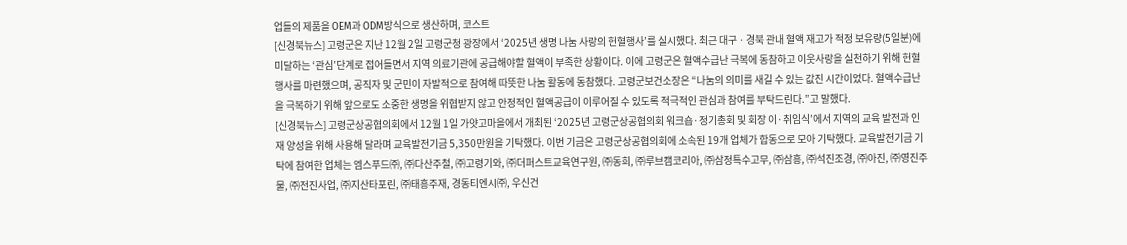업들의 제품을 OEM과 ODM방식으로 생산하며, 코스트
[신경북뉴스] 고령군은 지난 12월 2일 고령군청 광장에서 ‘2025년 생명 나눔 사랑의 헌혈행사’를 실시했다. 최근 대구ㆍ경북 관내 혈액 재고가 적정 보유량(5일분)에 미달하는 ‘관심’단계로 접어들면서 지역 의료기관에 공급해야할 혈액이 부족한 상황이다. 이에 고령군은 혈액수급난 극복에 동참하고 이웃사랑을 실천하기 위해 헌혈 행사를 마련했으며, 공직자 및 군민이 자발적으로 참여해 따뜻한 나눔 활동에 동참했다. 고령군보건소장은 “나눔의 의미를 새길 수 있는 값진 시간이었다. 혈액수급난을 극복하기 위해 앞으로도 소중한 생명을 위협받지 않고 안정적인 혈액공급이 이루어질 수 있도록 적극적인 관심과 참여를 부탁드린다.”고 말했다.
[신경북뉴스] 고령군상공협의회에서 12월 1일 가얏고마을에서 개최된 ‘2025년 고령군상공협의회 워크숍·정기총회 및 회장 이·취임식’에서 지역의 교육 발전과 인재 양성을 위해 사용해 달라며 교육발전기금 5,350만원을 기탁했다. 이번 기금은 고령군상공협의회에 소속된 19개 업체가 합동으로 모아 기탁했다. 교육발전기금 기탁에 참여한 업체는 엠스푸드㈜, ㈜다산주철, ㈜고령기와, ㈜더퍼스트교육연구원, ㈜동희, ㈜루브캠코리아, ㈜삼정특수고무, ㈜삼흥, ㈜석진조경, ㈜아진, ㈜영진주물, ㈜전진사업, ㈜지산타포린, ㈜태흥주재, 경동티엔시㈜, 우신건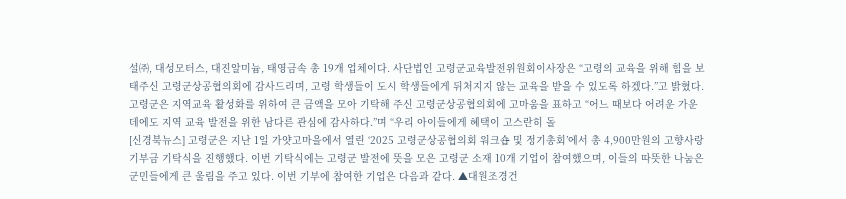설㈜, 대성모터스, 대진알미늄, 태영금속 총 19개 업체이다. 사단법인 고령군교육발전위원회이사장은 “고령의 교육을 위해 힘을 보태주신 고령군상공협의회에 감사드리며, 고령 학생들이 도시 학생들에게 뒤처지지 않는 교육을 받을 수 있도록 하겠다.”고 밝혔다. 고령군은 지역교육 활성화를 위하여 큰 금액을 모아 기탁해 주신 고령군상공협의회에 고마움을 표하고 “어느 때보다 어려운 가운데에도 지역 교육 발전을 위한 남다른 관심에 감사하다.”며 “우리 아이들에게 혜택이 고스란히 돌
[신경북뉴스] 고령군은 지난 1일 가얏고마을에서 열린 ‘2025 고령군상공협의회 워크숍 및 정기총회’에서 총 4,900만원의 고향사랑기부금 기탁식을 진행했다. 이번 기탁식에는 고령군 발전에 뜻을 모은 고령군 소재 10개 기업이 참여했으며, 이들의 따뜻한 나눔은 군민들에게 큰 울림을 주고 있다. 이번 기부에 참여한 기업은 다음과 같다. ▲대원조경건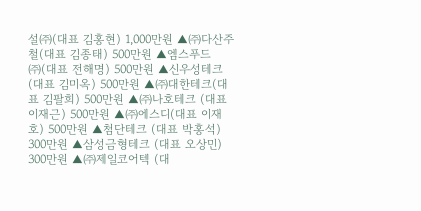설㈜(대표 김홍현) 1,000만원 ▲㈜다산주철(대표 김종태) 500만원 ▲엠스푸드㈜(대표 전해명) 500만원 ▲신우성테크 (대표 김미옥) 500만원 ▲㈜대한테크(대표 김팔희) 500만원 ▲㈜나호테크 (대표 이재근) 500만원 ▲㈜에스디(대표 이재호) 500만원 ▲첨단테크 (대표 박홍석) 300만원 ▲삼성금형테크 (대표 오상민) 300만원 ▲㈜제일코어텍 (대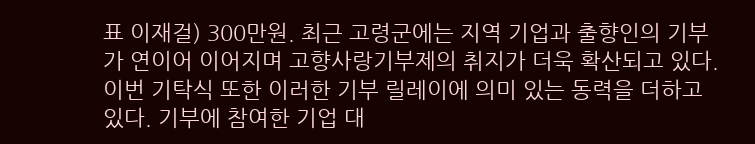표 이재걸) 300만원. 최근 고령군에는 지역 기업과 출향인의 기부가 연이어 이어지며 고향사랑기부제의 취지가 더욱 확산되고 있다. 이번 기탁식 또한 이러한 기부 릴레이에 의미 있는 동력을 더하고 있다. 기부에 참여한 기업 대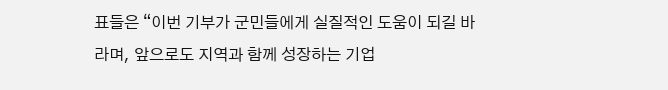표들은 “이번 기부가 군민들에게 실질적인 도움이 되길 바라며, 앞으로도 지역과 함께 성장하는 기업